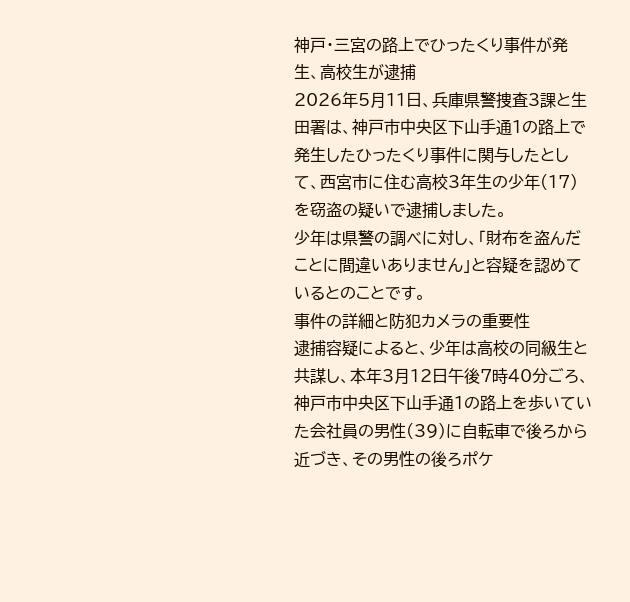神戸・三宮の路上でひったくり事件が発生、高校生が逮捕
2026年5月11日、兵庫県警捜査3課と生田署は、神戸市中央区下山手通1の路上で発生したひったくり事件に関与したとして、西宮市に住む高校3年生の少年(17)を窃盗の疑いで逮捕しました。
少年は県警の調べに対し、「財布を盗んだことに間違いありません」と容疑を認めているとのことです。
事件の詳細と防犯カメラの重要性
逮捕容疑によると、少年は高校の同級生と共謀し、本年3月12日午後7時40分ごろ、神戸市中央区下山手通1の路上を歩いていた会社員の男性(39)に自転車で後ろから近づき、その男性の後ろポケ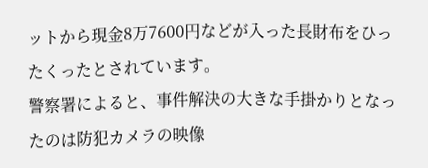ットから現金8万7600円などが入った長財布をひったくったとされています。
警察署によると、事件解決の大きな手掛かりとなったのは防犯カメラの映像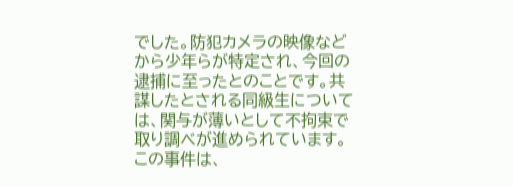でした。防犯カメラの映像などから少年らが特定され、今回の逮捕に至ったとのことです。共謀したとされる同級生については、関与が薄いとして不拘束で取り調べが進められています。
この事件は、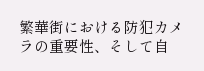繁華街における防犯カメラの重要性、そして自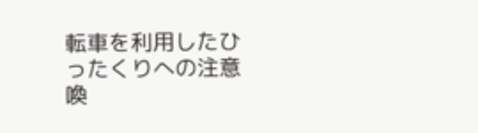転車を利用したひったくりへの注意喚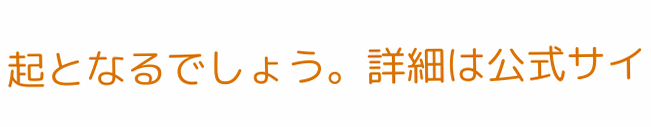起となるでしょう。詳細は公式サイ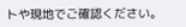トや現地でご確認ください。